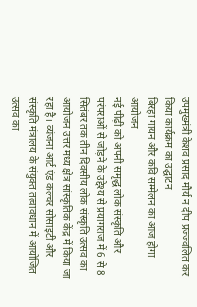उपमुख्मंत्री केशव प्रसाद मौर्य न दीप प्रज्ज्वलित कर किया कार्यक्रम का उद्घाटन
बिरहा गायन और कवि सम्मेलन का आज होगा आयोजन
नई पीढ़ी को अपनी समृद्ध लोक संस्कृति और परंपराओं से जोड़ने के उद्देश्य से प्रयागराज में 6 से 8 सितंबर तक तीन दिवसीय लोक संस्कृति उत्सव का आयोजन उत्तर मध्य क्षेत्र सांस्कृतिक केंद्र में किया जा रहा है। व्यंजना आर्ट एंड कल्चर सोसाइटी और संस्कृति मंत्रालय के संयुक्त तत्वावधान में आयोजित उत्सव का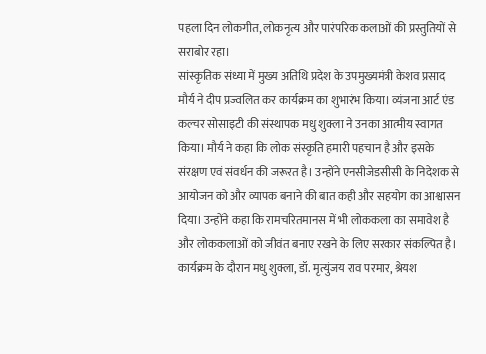पहला दिन लोकगीत, लोकनृत्य और पारंपरिक कलाओं की प्रस्तुतियों से सराबोर रहा।
सांस्कृतिक संध्या में मुख्य अतिथि प्रदेश के उपमुख्यमंत्री केशव प्रसाद मौर्य ने दीप प्रज्वलित कर कार्यक्रम का शुभारंभ किया। व्यंजना आर्ट एंड कल्चर सोसाइटी की संस्थापक मधु शुक्ला ने उनका आत्मीय स्वागत किया। मौर्य ने कहा कि लोक संस्कृति हमारी पहचान है और इसके संरक्षण एवं संवर्धन की जरूरत है। उन्होंने एनसीजेडसीसी के निदेशक से आयोजन को और व्यापक बनाने की बात कही और सहयोग का आश्वासन दिया। उन्होंने कहा कि रामचरितमानस में भी लोककला का समावेश है और लोककलाओं को जीवंत बनाए रखने के लिए सरकार संकल्पित है। कार्यक्रम के दौरान मधु शुक्ला, डॉ. मृत्युंजय राव परमार, श्रेयश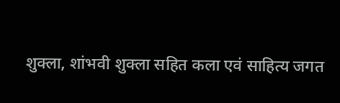शुक्ला, शांभवी शुक्ला सहित कला एवं साहित्य जगत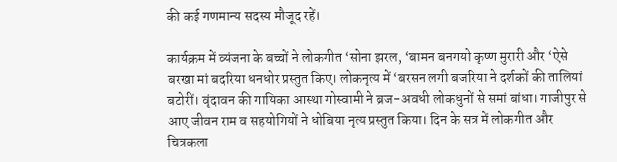की कई गणमान्य सदस्य मौजूद रहें।

कार्यक्रम में व्यंजना के बच्चों ने लोकगीत ‘सोना झरल, ‘बामन बनगयो कृष्ण मुरारी और ‘ऐसे बरखा मां बदरिया धनधोर प्रस्तुत किए। लोकनृत्य में ‘बरसन लगी बजरिया ने दर्शकों की तालियां बटोरीं। वृंदावन की गायिका आस्था गोस्वामी ने ब्रज-अवधी लोकधुनों से समां बांधा। गाजीपुर से आए जीवन राम व सहयोगियों ने धोबिया नृत्य प्रस्तुत किया। दिन के सत्र में लोकगीत और चित्रकला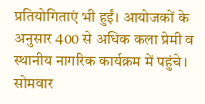प्रतियोगिताएं भी हुईं। आयोजकों के अनुसार 400 से अधिक कला प्रेमी व स्थानीय नागरिक कार्यक्रम में पहुंचे। सोमवार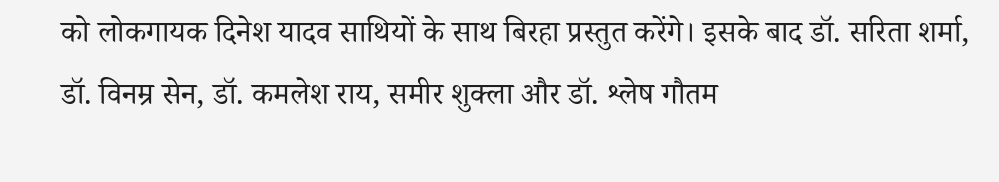को लोकगायक दिनेश यादव साथियों के साथ बिरहा प्रस्तुत करेंगे। इसके बाद डॉ. सरिता शर्मा, डॉ. विनम्र सेन, डॉ. कमलेश राय, समीर शुक्ला और डॉ. श्लेष गौतम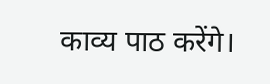काव्य पाठ करेंगे।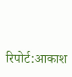रिपोर्ट:आकाश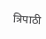त्रिपाठी